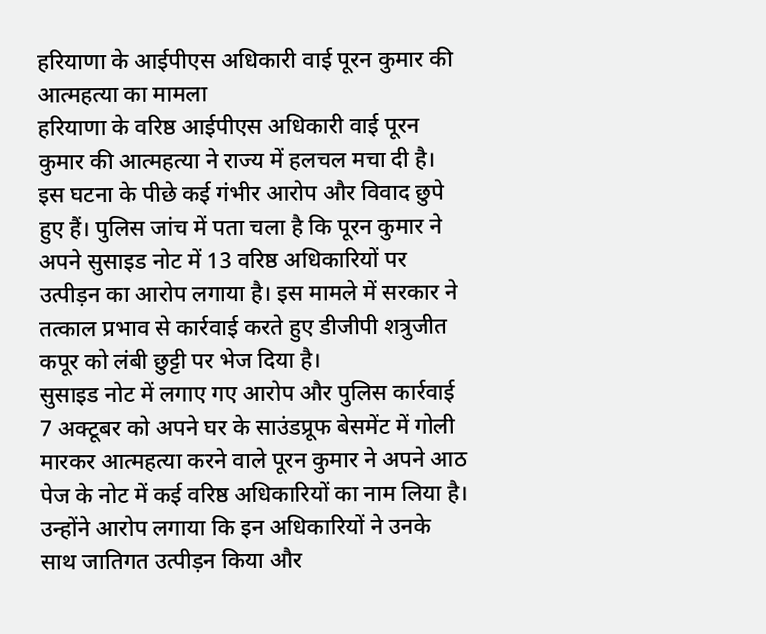हरियाणा के आईपीएस अधिकारी वाई पूरन कुमार की आत्महत्या का मामला
हरियाणा के वरिष्ठ आईपीएस अधिकारी वाई पूरन कुमार की आत्महत्या ने राज्य में हलचल मचा दी है। इस घटना के पीछे कई गंभीर आरोप और विवाद छुपे हुए हैं। पुलिस जांच में पता चला है कि पूरन कुमार ने अपने सुसाइड नोट में 13 वरिष्ठ अधिकारियों पर उत्पीड़न का आरोप लगाया है। इस मामले में सरकार ने तत्काल प्रभाव से कार्रवाई करते हुए डीजीपी शत्रुजीत कपूर को लंबी छुट्टी पर भेज दिया है।
सुसाइड नोट में लगाए गए आरोप और पुलिस कार्रवाई
7 अक्टूबर को अपने घर के साउंडप्रूफ बेसमेंट में गोली मारकर आत्महत्या करने वाले पूरन कुमार ने अपने आठ पेज के नोट में कई वरिष्ठ अधिकारियों का नाम लिया है। उन्होंने आरोप लगाया कि इन अधिकारियों ने उनके साथ जातिगत उत्पीड़न किया और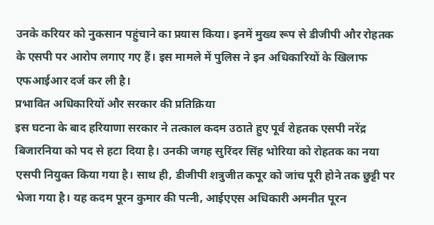उनके करियर को नुकसान पहुंचाने का प्रयास किया। इनमें मुख्य रूप से डीजीपी और रोहतक के एसपी पर आरोप लगाए गए हैं। इस मामले में पुलिस ने इन अधिकारियों के खिलाफ एफआईआर दर्ज कर ली है।
प्रभावित अधिकारियों और सरकार की प्रतिक्रिया
इस घटना के बाद हरियाणा सरकार ने तत्काल कदम उठाते हुए पूर्व रोहतक एसपी नरेंद्र बिजारनिया को पद से हटा दिया है। उनकी जगह सुरिंदर सिंह भोरिया को रोहतक का नया एसपी नियुक्त किया गया है। साथ ही, डीजीपी शत्रुजीत कपूर को जांच पूरी होने तक छुट्टी पर भेजा गया है। यह कदम पूरन कुमार की पत्नी, आईएएस अधिकारी अमनीत पूरन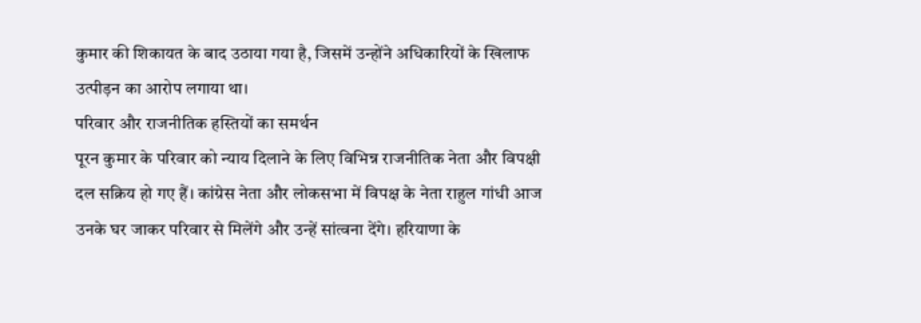कुमार की शिकायत के बाद उठाया गया है, जिसमें उन्होंने अधिकारियों के खिलाफ उत्पीड़न का आरोप लगाया था।
परिवार और राजनीतिक हस्तियों का समर्थन
पूरन कुमार के परिवार को न्याय दिलाने के लिए विभिन्न राजनीतिक नेता और विपक्षी दल सक्रिय हो गए हैं। कांग्रेस नेता और लोकसभा में विपक्ष के नेता राहुल गांधी आज उनके घर जाकर परिवार से मिलेंगे और उन्हें सांत्वना देंगे। हरियाणा के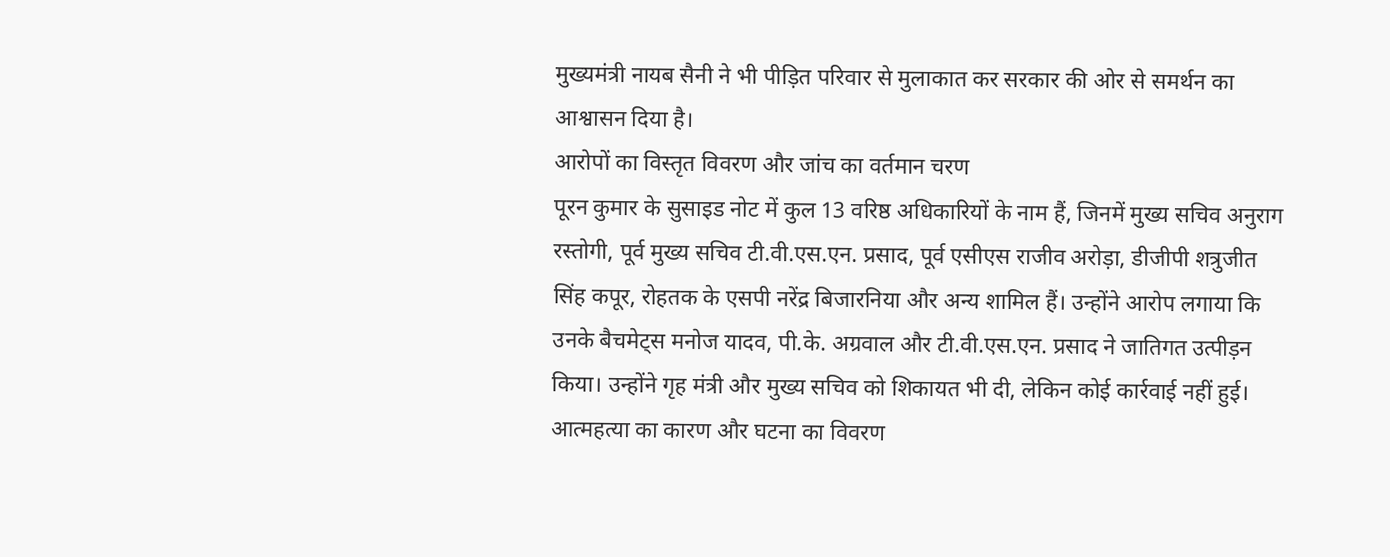मुख्यमंत्री नायब सैनी ने भी पीड़ित परिवार से मुलाकात कर सरकार की ओर से समर्थन का आश्वासन दिया है।
आरोपों का विस्तृत विवरण और जांच का वर्तमान चरण
पूरन कुमार के सुसाइड नोट में कुल 13 वरिष्ठ अधिकारियों के नाम हैं, जिनमें मुख्य सचिव अनुराग रस्तोगी, पूर्व मुख्य सचिव टी.वी.एस.एन. प्रसाद, पूर्व एसीएस राजीव अरोड़ा, डीजीपी शत्रुजीत सिंह कपूर, रोहतक के एसपी नरेंद्र बिजारनिया और अन्य शामिल हैं। उन्होंने आरोप लगाया कि उनके बैचमेट्स मनोज यादव, पी.के. अग्रवाल और टी.वी.एस.एन. प्रसाद ने जातिगत उत्पीड़न किया। उन्होंने गृह मंत्री और मुख्य सचिव को शिकायत भी दी, लेकिन कोई कार्रवाई नहीं हुई।
आत्महत्या का कारण और घटना का विवरण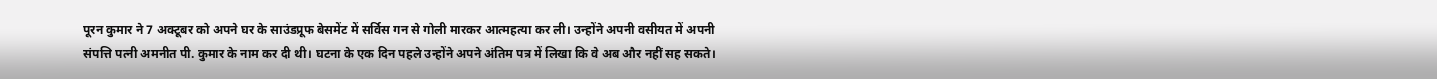पूरन कुमार ने 7 अक्टूबर को अपने घर के साउंडप्रूफ बेसमेंट में सर्विस गन से गोली मारकर आत्महत्या कर ली। उन्होंने अपनी वसीयत में अपनी संपत्ति पत्नी अमनीत पी. कुमार के नाम कर दी थी। घटना के एक दिन पहले उन्होंने अपने अंतिम पत्र में लिखा कि वे अब और नहीं सह सकते।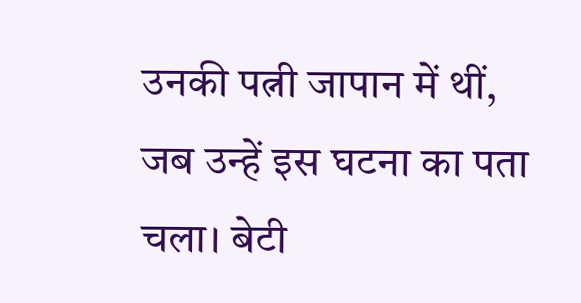उनकी पत्नी जापान में थीं, जब उन्हें इस घटना का पता चला। बेटी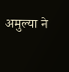अमुल्या ने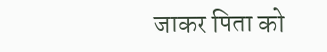जाकर पिता को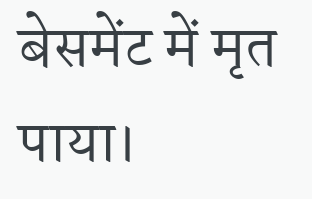बेसमेंट में मृत पाया।